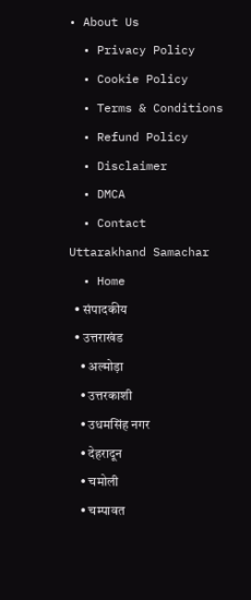• About Us
  • Privacy Policy
  • Cookie Policy
  • Terms & Conditions
  • Refund Policy
  • Disclaimer
  • DMCA
  • Contact
Uttarakhand Samachar
  • Home
  • संपादकीय
  • उत्तराखंड
    • अल्मोड़ा
    • उत्तरकाशी
    • उधमसिंह नगर
    • देहरादून
    • चमोली
    • चम्पावत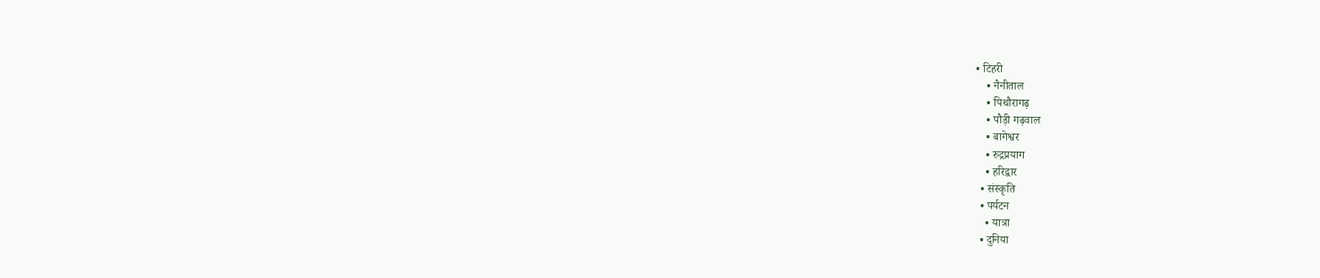• टिहरी
    • नैनीताल
    • पिथौरागढ़
    • पौड़ी गढ़वाल
    • बागेश्वर
    • रुद्रप्रयाग
    • हरिद्वार
  • संस्कृति
  • पर्यटन
    • यात्रा
  • दुनिया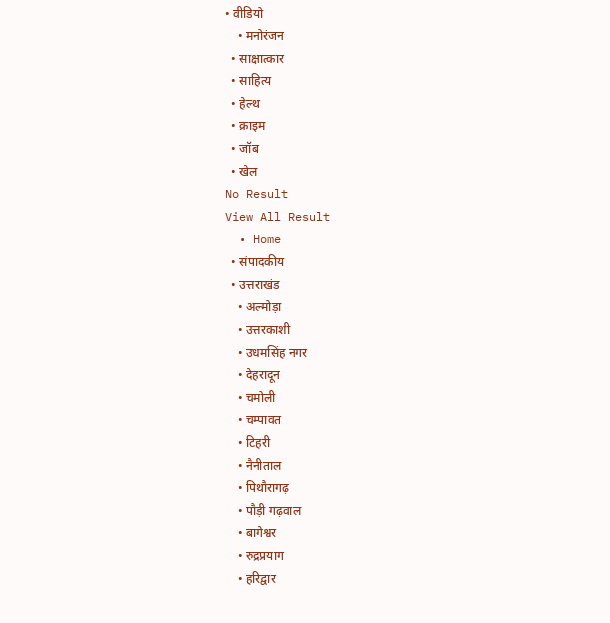• वीडियो
    • मनोरंजन
  • साक्षात्कार
  • साहित्य
  • हेल्थ
  • क्राइम
  • जॉब
  • खेल
No Result
View All Result
  • Home
  • संपादकीय
  • उत्तराखंड
    • अल्मोड़ा
    • उत्तरकाशी
    • उधमसिंह नगर
    • देहरादून
    • चमोली
    • चम्पावत
    • टिहरी
    • नैनीताल
    • पिथौरागढ़
    • पौड़ी गढ़वाल
    • बागेश्वर
    • रुद्रप्रयाग
    • हरिद्वार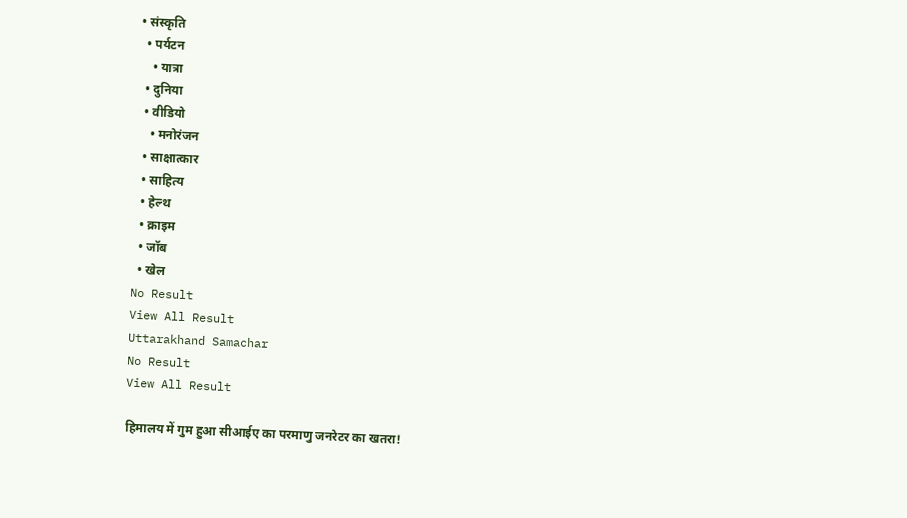• संस्कृति
  • पर्यटन
    • यात्रा
  • दुनिया
  • वीडियो
    • मनोरंजन
  • साक्षात्कार
  • साहित्य
  • हेल्थ
  • क्राइम
  • जॉब
  • खेल
No Result
View All Result
Uttarakhand Samachar
No Result
View All Result

हिमालय में गुम हुआ सीआईए का परमाणु जनरेटर का खतरा!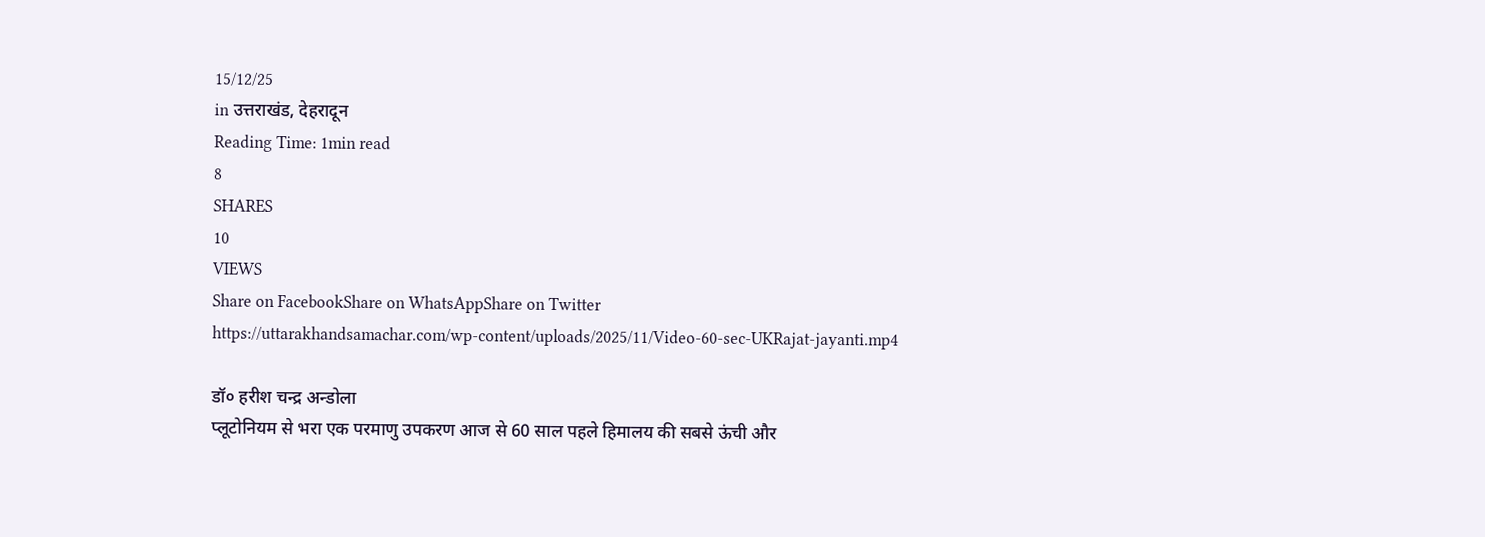15/12/25
in उत्तराखंड, देहरादून
Reading Time: 1min read
8
SHARES
10
VIEWS
Share on FacebookShare on WhatsAppShare on Twitter
https://uttarakhandsamachar.com/wp-content/uploads/2025/11/Video-60-sec-UKRajat-jayanti.mp4

डॉ० हरीश चन्द्र अन्डोला
प्लूटोनियम से भरा एक परमाणु उपकरण आज से 60 साल पहले हिमालय की सबसे ऊंची और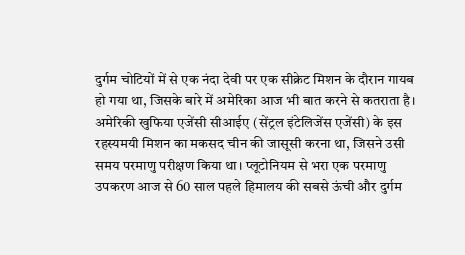दुर्गम चोटियों में से एक नंदा देवी पर एक सीक्रेट मिशन के दौरान गायब हो गया था, जिसके बारे में अमेरिका आज भी बात करने से कतराता है। अमेरिकी खुफिया एजेंसी सीआईए (सेंट्रल इंटेलिजेंस एजेंसी) के इस रहस्यमयी मिशन का मकसद चीन की जासूसी करना था, जिसने उसी समय परमाणु परीक्षण किया था। प्लूटोनियम से भरा एक परमाणु उपकरण आज से 60 साल पहले हिमालय की सबसे ऊंची और दुर्गम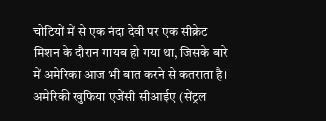चोटियों में से एक नंदा देवी पर एक सीक्रेट मिशन के दौरान गायब हो गया था, जिसके बारे में अमेरिका आज भी बात करने से कतराता है। अमेरिकी खुफिया एजेंसी सीआईए (सेंट्रल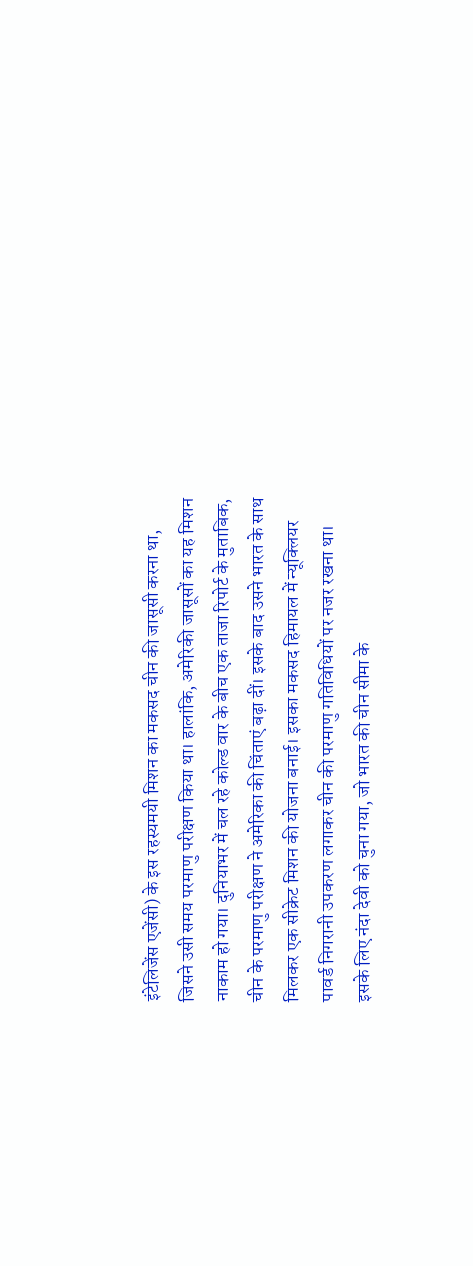इंटेलिजेंस एजेंसी) के इस रहस्यमयी मिशन का मकसद चीन की जासूसी करना था, जिसने उसी समय परमाणु परीक्षण किया था। हालांकि, अमेरिकी जासूसों का यह मिशन नाकाम हो गया। दुनियाभर में चल रहे कोल्ड वार के बीच एक ताजा रिपोर्ट के मुताबिक, चीन के परमाणु परीक्षण ने अमेरिका की चिंताएं बढ़ा दीं। इसके बाद उसने भारत के साथ मिलकर एक सीक्रेट मिशन की योजना बनाई। इसका मकसद हिमायल में न्यूक्लियर पावर्ड निगरानी उपकरण लगाकर चीन की परमाणु गतिविधियों पर नजर रखना था। इसके लिए नंदा देवी को चुना गया, जो भारत की चीन सीमा के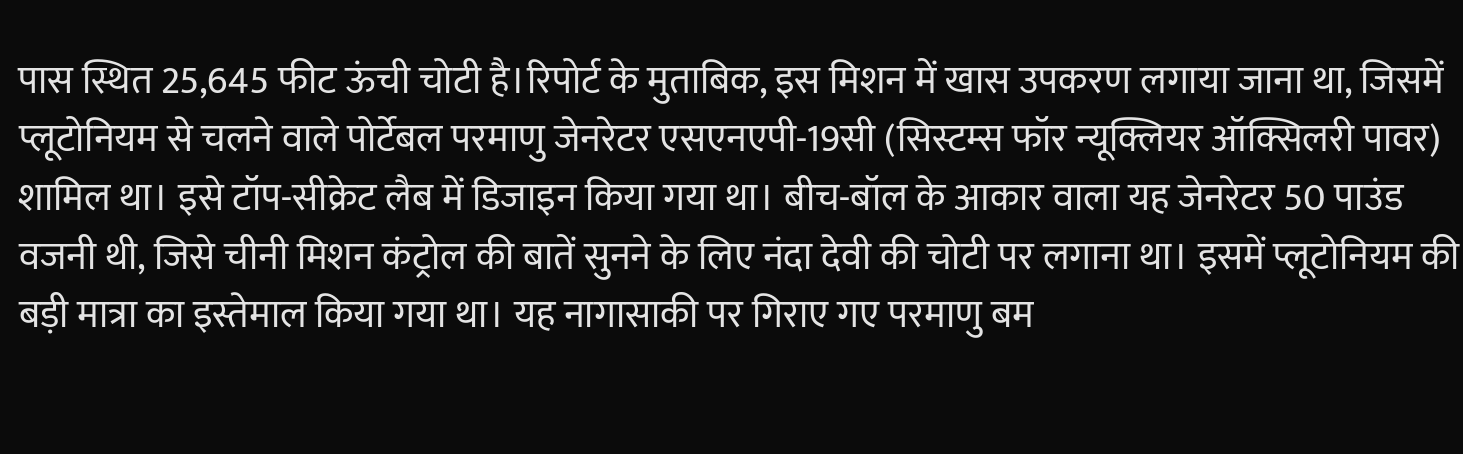पास स्थित 25,645 फीट ऊंची चोटी है।रिपोर्ट के मुताबिक, इस मिशन में खास उपकरण लगाया जाना था, जिसमें प्लूटोनियम से चलने वाले पोर्टेबल परमाणु जेनरेटर एसएनएपी-19सी (सिस्टम्स फॉर न्यूक्लियर ऑक्सिलरी पावर) शामिल था। इसे टॉप-सीक्रेट लैब में डिजाइन किया गया था। बीच-बॉल के आकार वाला यह जेनरेटर 50 पाउंड वजनी थी, जिसे चीनी मिशन कंट्रोल की बातें सुनने के लिए नंदा देवी की चोटी पर लगाना था। इसमें प्लूटोनियम की बड़ी मात्रा का इस्तेमाल किया गया था। यह नागासाकी पर गिराए गए परमाणु बम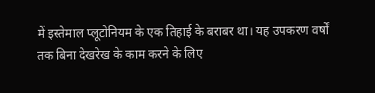में इस्तेमाल प्लूटोनियम के एक तिहाई के बराबर था। यह उपकरण वर्षों तक बिना देखरेख के काम करने के लिए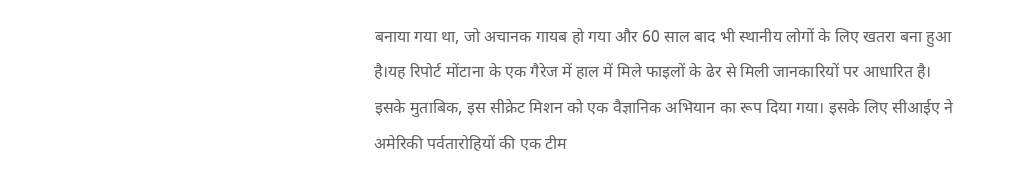बनाया गया था, जो अचानक गायब हो गया और 60 साल बाद भी स्थानीय लोगों के लिए खतरा बना हुआ है।यह रिपोर्ट मोंटाना के एक गैरेज में हाल में मिले फाइलों के ढेर से मिली जानकारियों पर आधारित है। इसके मुताबिक, इस सीक्रेट मिशन को एक वैज्ञानिक अभियान का रूप दिया गया। इसके लिए सीआईए ने अमेरिकी पर्वतारोहियों की एक टीम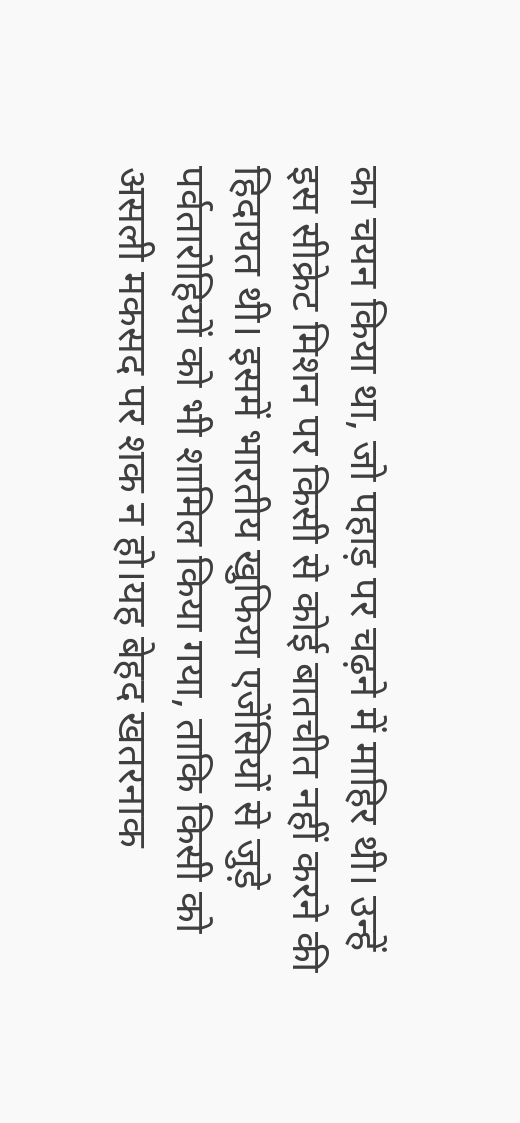का चयन किया था, जो पहाड़ पर चढ़ने में माहिर थी। उन्हें इस सीक्रेट मिशन पर किसी से कोई बातचीत नहीं करने की हिदायत थी। इसमें भारतीय खुफिया एजेंसियों से जुड़े पर्वतारोहियों को भी शामिल किया गया, ताकि किसी को असली मकसद पर शक न हो।यह बेहद खतरनाक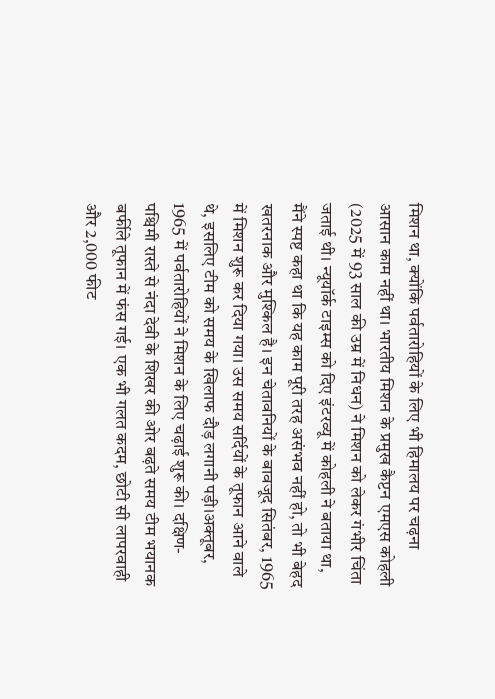मिशन था, क्योंकि पर्वतारोहियों के लिए भी हिमालय पर चढ़ना आसान काम नहीं था। भारतीय मिशन के प्रमुख कैप्टन एमएस कोहली (2025 में 93 साल की उम्र में निधन) ने मिशन को लेकर गंभीर चिंता जताई थी। न्यूयॉर्क टाइम्स को दिए इंटरव्यू में कोहली ने बताया था, मैंने स्पष्ट कहा था कि यह काम पूरी तरह असंभव नहीं हो, तो भी बेहद खतरनाक और मुश्किल है। इन चेतावनियों के बावजूद सितंबर, 1965 में मिशन शुरू कर दिया गया। उस समय सर्दियों के तूफान आने वाले थे, इसलिए टीम को समय के खिलाफ दौड़ लगानी पड़ी।अक्तूबर, 1965 में पर्वतारोहियों ने मिशन के लिए चढ़ाई शुरू की। दक्षिण-पश्चिमी रास्ते से नंदा देवी के शिखर की ओर बढ़ते समय टीम भयानक बर्फीले तूफान में फंस गई। एक भी गलत कदम, छोटी सी लापरवाही और 2,000 फीट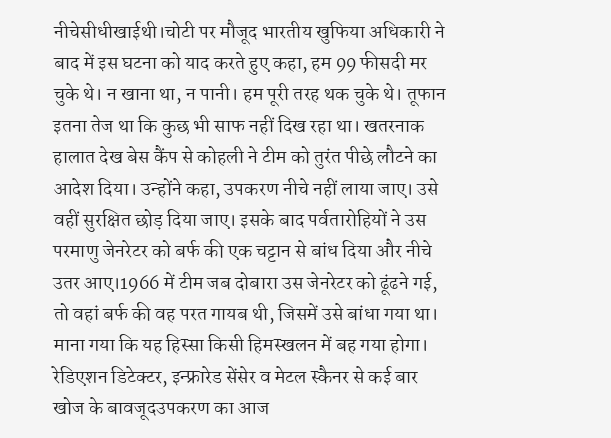नीचेसीधीखाईथी।चोटी पर मौजूद भारतीय खुफिया अधिकारी ने बाद में इस घटना को याद करते हुए कहा, हम 99 फीसदी मर चुके थे। न खाना था, न पानी। हम पूरी तरह थक चुके थे। तूफान इतना तेज था कि कुछ भी साफ नहीं दिख रहा था। खतरनाक हालात देख बेस कैंप से कोहली ने टीम को तुरंत पीछे लौटने का आदेश दिया। उन्होंने कहा, उपकरण नीचे नहीं लाया जाए। उसे वहीं सुरक्षित छोड़ दिया जाए। इसके बाद पर्वतारोहियों ने उस परमाणु जेनरेटर को बर्फ की एक चट्टान से बांध दिया और नीचे उतर आए।1966 में टीम जब दोबारा उस जेनरेटर को ढूंढने गई, तो वहां बर्फ की वह परत गायब थी, जिसमें उसे बांधा गया था। माना गया कि यह हिस्सा किसी हिमस्खलन में बह गया होगा। रेडिएशन डिटेक्टर, इन्फ्रारेड सेंसेर व मेटल स्कैनर से कई बार खोज के बावजूदउपकरण का आज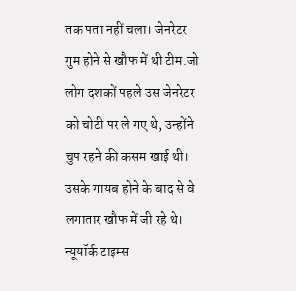तक पता नहीं चला। जेनरेटर गुम होने से खौफ में थी टीम.जो लोग दशकों पहले उस जेनरेटर को चोटी पर ले गए थे, उन्होंने चुप रहने की कसम खाई थी। उसके गायब होने के बाद से वे लगातार खौफ में जी रहे थे। न्यूयॉर्क टाइम्स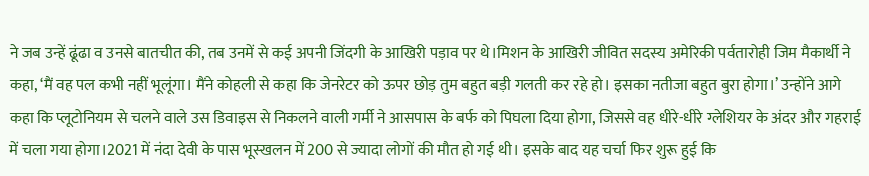ने जब उन्हें ढूंढा व उनसे बातचीत की, तब उनमें से कई अपनी जिंदगी के आखिरी पड़ाव पर थे।मिशन के आखिरी जीवित सदस्य अमेरिकी पर्वतारोही जिम मैकार्थी ने कहा, ‘मैं वह पल कभी नहीं भूलूंगा। मैंने कोहली से कहा कि जेनरेटर को ऊपर छोड़ तुम बहुत बड़ी गलती कर रहे हो। इसका नतीजा बहुत बुरा होगा।’ उन्होंने आगे कहा कि प्लूटोनियम से चलने वाले उस डिवाइस से निकलने वाली गर्मी ने आसपास के बर्फ को पिघला दिया होगा, जिससे वह धीरे-धीरे ग्लेशियर के अंदर और गहराई में चला गया होगा।2021 में नंदा देवी के पास भूस्खलन में 200 से ज्यादा लोगों की मौत हो गई थी। इसके बाद यह चर्चा फिर शुरू हुई कि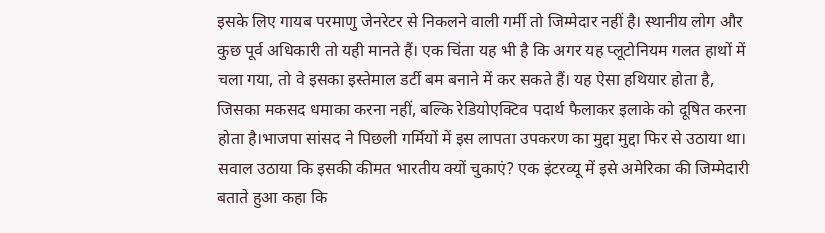इसके लिए गायब परमाणु जेनरेटर से निकलने वाली गर्मी तो जिम्मेदार नहीं है। स्थानीय लोग और कुछ पूर्व अधिकारी तो यही मानते हैं। एक चिंता यह भी है कि अगर यह प्लूटोनियम गलत हाथों में चला गया, तो वे इसका इस्तेमाल डर्टी बम बनाने में कर सकते हैं। यह ऐसा हथियार होता है, जिसका मकसद धमाका करना नहीं, बल्कि रेडियोएक्टिव पदार्थ फैलाकर इलाके को दूषित करना होता है।भाजपा सांसद ने पिछली गर्मियों में इस लापता उपकरण का मुद्दा मुद्दा फिर से उठाया था। सवाल उठाया कि इसकी कीमत भारतीय क्यों चुकाएं? एक इंटरव्यू में इसे अमेरिका की जिम्मेदारी बताते हुआ कहा कि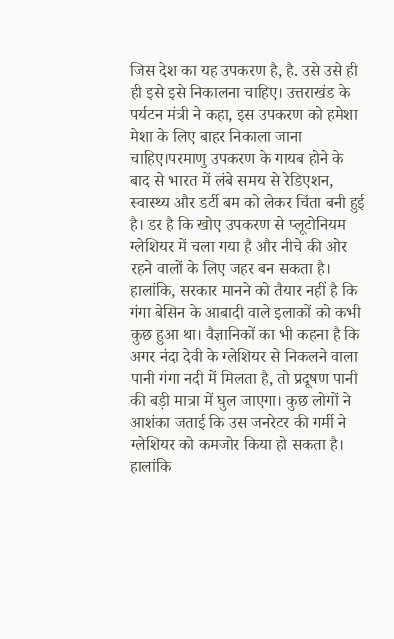जिस देश का यह उपकरण है, है. उसे उसे ही ही इसे इसे निकालना चाहिए। उत्तराखंड के पर्यटन मंत्री ने कहा, इस उपकरण को हमेशा मेशा के लिए बाहर निकाला जाना चाहिए।परमाणु उपकरण के गायब होने के बाद से भारत में लंबे समय से रेडिएशन, स्वास्थ्य और डर्टी बम को लेकर चिंता बनी हुई है। डर है कि खोए उपकरण से प्लूटोनियम ग्लेशियर में चला गया है और नीचे की ओर रहने वालों के लिए जहर बन सकता है। हालांकि, सरकार मानने को तैयार नहीं है कि गंगा बेसिन के आबादी वाले इलाकों को कभी कुछ हुआ था। वैज्ञानिकों का भी कहना है कि अगर नंदा देवी के ग्लेशियर से निकलने वाला पानी गंगा नदी में मिलता है, तो प्रदूषण पानी की बड़ी मात्रा में घुल जाएगा। कुछ लोगों ने आशंका जताई कि उस जनरेटर की गर्मी ने ग्लेशियर को कमजोर किया हो सकता है। हालांकि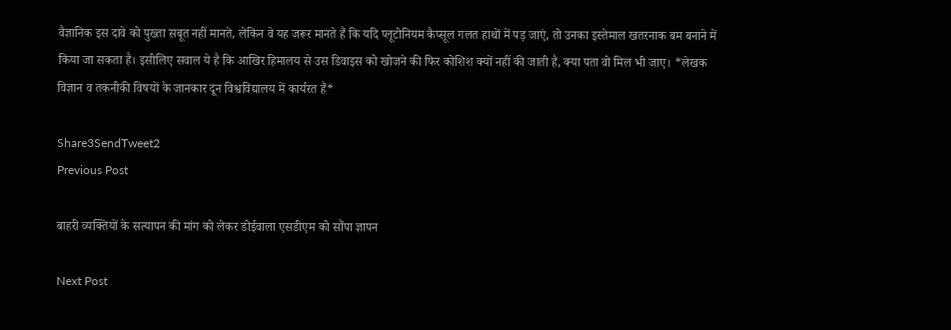वैज्ञानिक इस दावे को पुख्ता सबूत नहीं मानते, लेकिन वे यह जरूर मानते हैं कि यदि प्लूटोनियम कैप्सूल गलत हाथों में पड़ जाएं, तो उनका इस्तेमाल खतरनाक बम बनाने में किया जा सकता है। इसीलिए सवाल ये है कि आखिर हिमालय से उस डिवाइस को खोजने की फिर कोशिश क्यों नहीं की जाती है, क्या पता वो मिल भी जाए। *लेखक विज्ञान व तकनीकी विषयों के जानकार दून विश्वविद्यालय में कार्यरत हैं*

Share3SendTweet2
Previous Post

बाहरी व्यक्तियों के सत्यापन की मांग को लेकर डोईवाला एसडीएम को सौंपा ज्ञापन

Next Post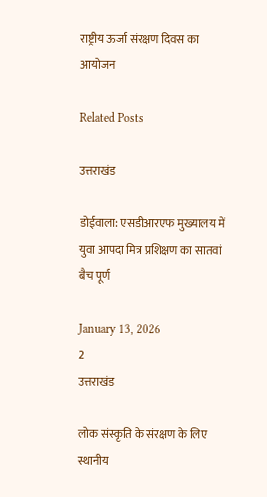राष्ट्रीय ऊर्जा संरक्षण दिवस का आयोजन

Related Posts

उत्तराखंड

डोईवाला: एसडीआरएफ मुख्यालय में युवा आपदा मित्र प्रशिक्षण का सातवां बैच पूर्ण

January 13, 2026
2
उत्तराखंड

लोक संस्कृति के संरक्षण के लिए स्थानीय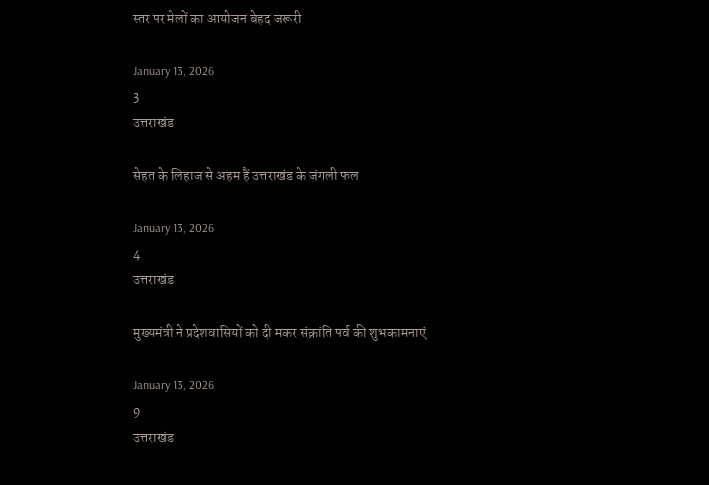स्तर पर मेलों का आयोजन बेहद जरूरी

January 13, 2026
3
उत्तराखंड

सेहत के लिहाज से अहम हैं उत्तराखंड के जंगली फल

January 13, 2026
4
उत्तराखंड

मुख्यमंत्री ने प्रदेशवासियों को दी मकर संक्रांति पर्व की शुभकामनाएं

January 13, 2026
9
उत्तराखंड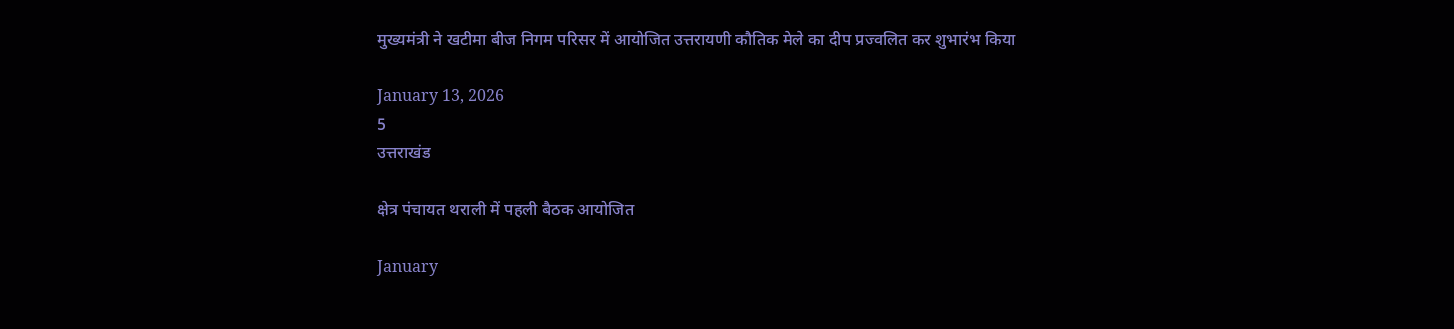मुख्यमंत्री ने खटीमा बीज निगम परिसर में आयोजित उत्तरायणी कौतिक मेले का दीप प्रज्वलित कर शुभारंभ किया

January 13, 2026
5
उत्तराखंड

क्षेत्र पंचायत थराली में पहली बैठक आयोजित

January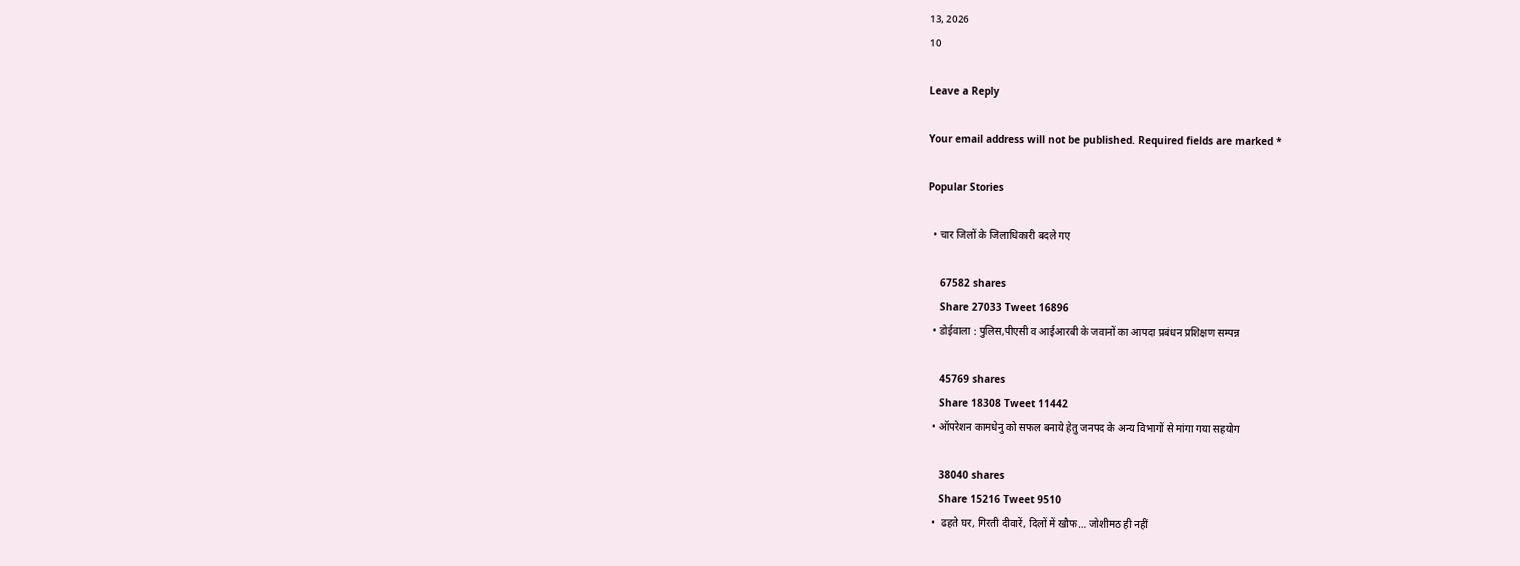13, 2026
10

Leave a Reply

Your email address will not be published. Required fields are marked *

Popular Stories

  • चार जिलों के जिलाधिकारी बदले गए

    67582 shares
    Share 27033 Tweet 16896
  • डोईवाला : पुलिस,पीएसी व आईआरबी के जवानों का आपदा प्रबंधन प्रशिक्षण सम्पन्न

    45769 shares
    Share 18308 Tweet 11442
  • ऑपरेशन कामधेनु को सफल बनाये हेतु जनपद के अन्य विभागों से मांगा गया सहयोग

    38040 shares
    Share 15216 Tweet 9510
  •  ढहते घर, गिरती दीवारें, दिलों में खौफ… जोशीमठ ही नहीं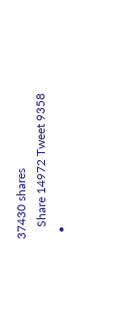37430 shares
    Share 14972 Tweet 9358
  •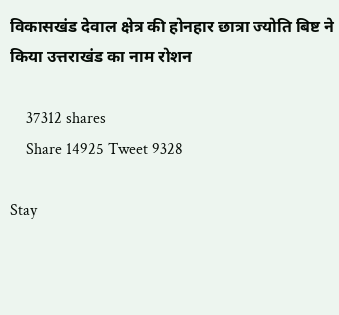विकासखंड देवाल क्षेत्र की होनहार छात्रा ज्योति बिष्ट ने किया उत्तराखंड का नाम रोशन

    37312 shares
    Share 14925 Tweet 9328

Stay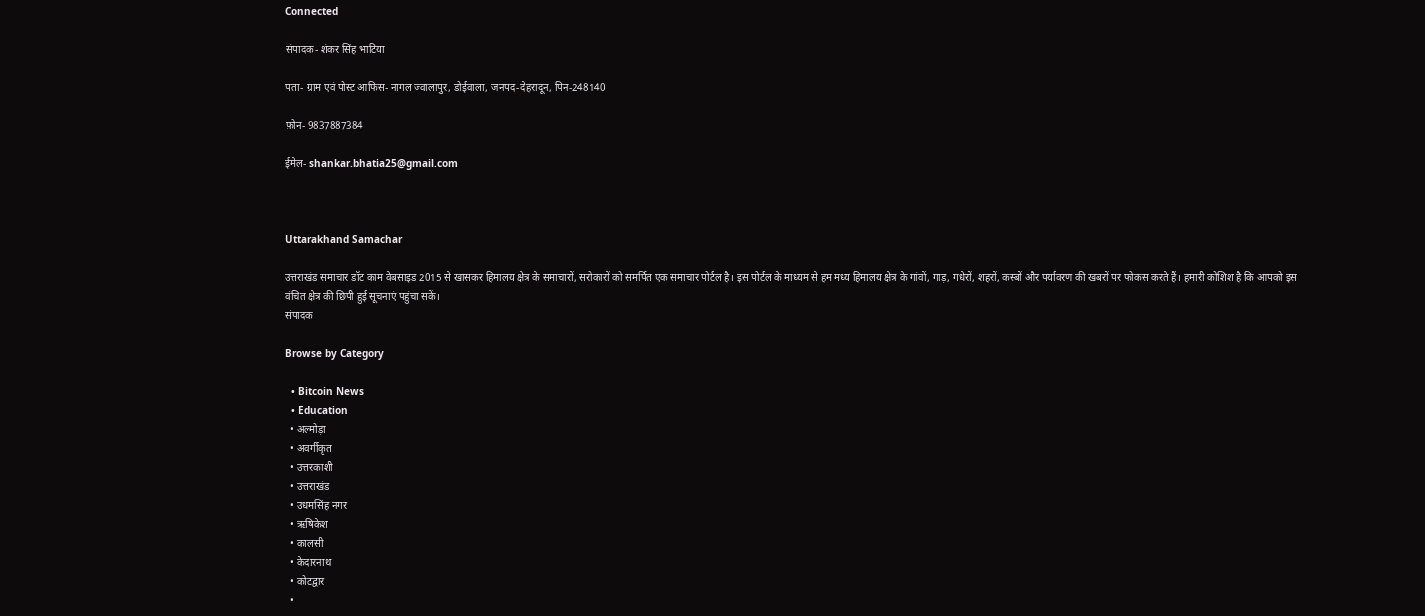Connected

संपादक- शंकर सिंह भाटिया

पता- ग्राम एवं पोस्ट आफिस- नागल ज्वालापुर, डोईवाला, जनपद-देहरादून, पिन-248140

फ़ोन- 9837887384

ईमेल- shankar.bhatia25@gmail.com



Uttarakhand Samachar

उत्तराखंड समाचार डॉट काम वेबसाइड 2015 से खासकर हिमालय क्षेत्र के समाचारों, सरोकारों को समर्पित एक समाचार पोर्टल है। इस पोर्टल के माध्यम से हम मध्य हिमालय क्षेत्र के गांवों, गाड़, गधेरों, शहरों, कस्बों और पर्यावरण की खबरों पर फोकस करते हैं। हमारी कोशिश है कि आपको इस वंचित क्षेत्र की छिपी हुई सूचनाएं पहुंचा सकें।
संपादक

Browse by Category

  • Bitcoin News
  • Education
  • अल्मोड़ा
  • अवर्गीकृत
  • उत्तरकाशी
  • उत्तराखंड
  • उधमसिंह नगर
  • ऋषिकेश
  • कालसी
  • केदारनाथ
  • कोटद्वार
  •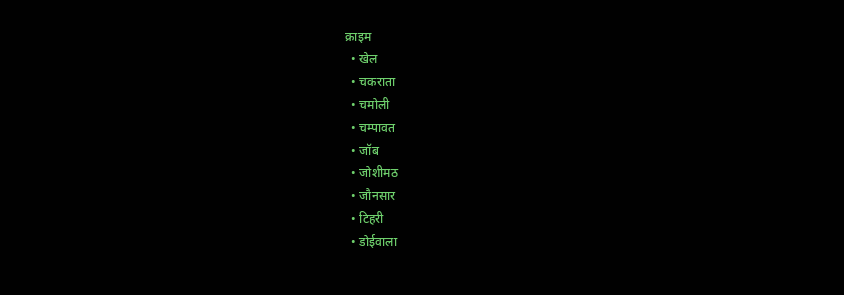क्राइम
  • खेल
  • चकराता
  • चमोली
  • चम्पावत
  • जॉब
  • जोशीमठ
  • जौनसार
  • टिहरी
  • डोईवाला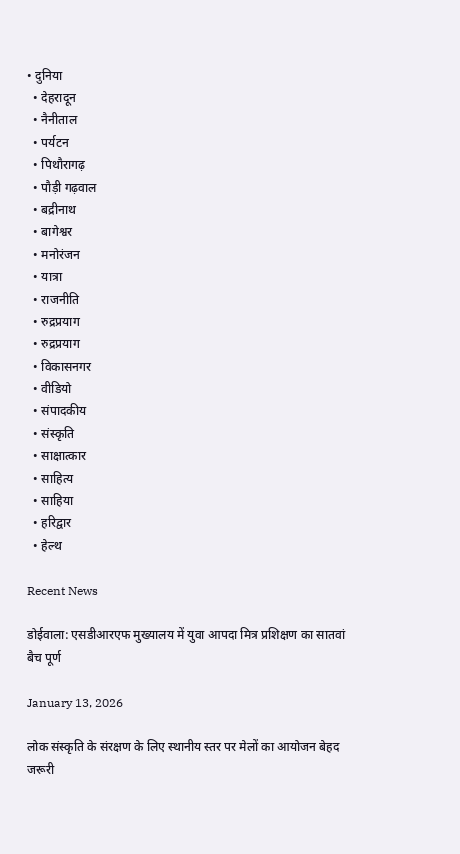• दुनिया
  • देहरादून
  • नैनीताल
  • पर्यटन
  • पिथौरागढ़
  • पौड़ी गढ़वाल
  • बद्रीनाथ
  • बागेश्वर
  • मनोरंजन
  • यात्रा
  • राजनीति
  • रुद्रप्रयाग
  • रुद्रप्रयाग
  • विकासनगर
  • वीडियो
  • संपादकीय
  • संस्कृति
  • साक्षात्कार
  • साहित्य
  • साहिया
  • हरिद्वार
  • हेल्थ

Recent News

डोईवाला: एसडीआरएफ मुख्यालय में युवा आपदा मित्र प्रशिक्षण का सातवां बैच पूर्ण

January 13, 2026

लोक संस्कृति के संरक्षण के लिए स्थानीय स्तर पर मेलों का आयोजन बेहद जरूरी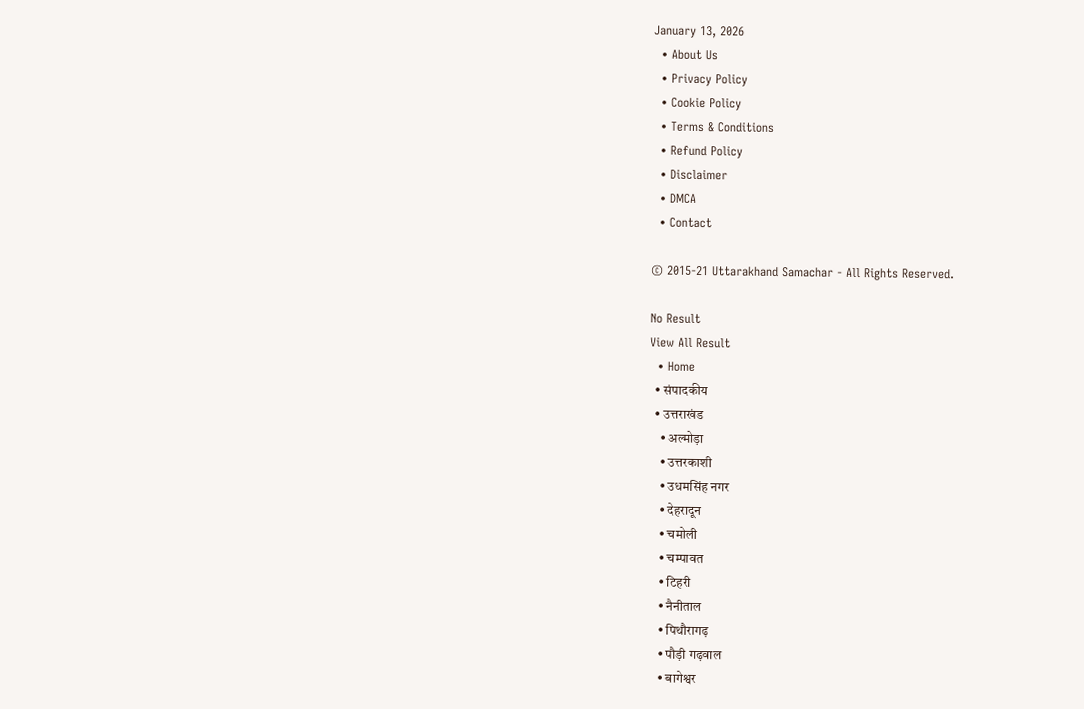January 13, 2026
  • About Us
  • Privacy Policy
  • Cookie Policy
  • Terms & Conditions
  • Refund Policy
  • Disclaimer
  • DMCA
  • Contact

© 2015-21 Uttarakhand Samachar - All Rights Reserved.

No Result
View All Result
  • Home
  • संपादकीय
  • उत्तराखंड
    • अल्मोड़ा
    • उत्तरकाशी
    • उधमसिंह नगर
    • देहरादून
    • चमोली
    • चम्पावत
    • टिहरी
    • नैनीताल
    • पिथौरागढ़
    • पौड़ी गढ़वाल
    • बागेश्वर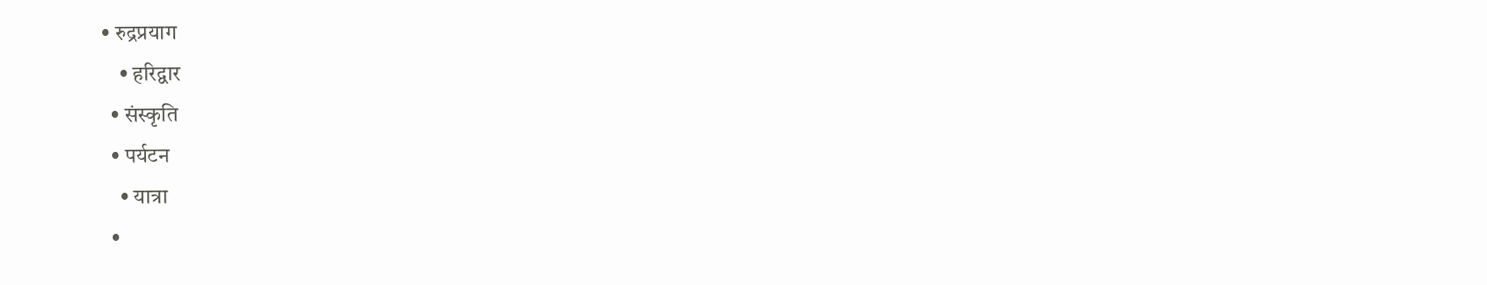• रुद्रप्रयाग
    • हरिद्वार
  • संस्कृति
  • पर्यटन
    • यात्रा
  •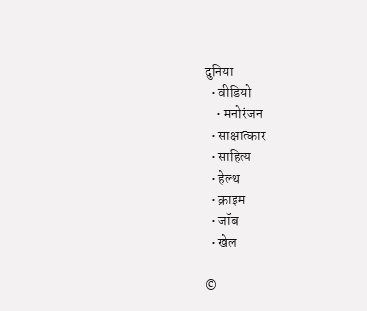दुनिया
  • वीडियो
    • मनोरंजन
  • साक्षात्कार
  • साहित्य
  • हेल्थ
  • क्राइम
  • जॉब
  • खेल

©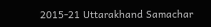2015-21 Uttarakhand Samachar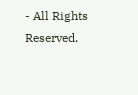- All Rights Reserved.